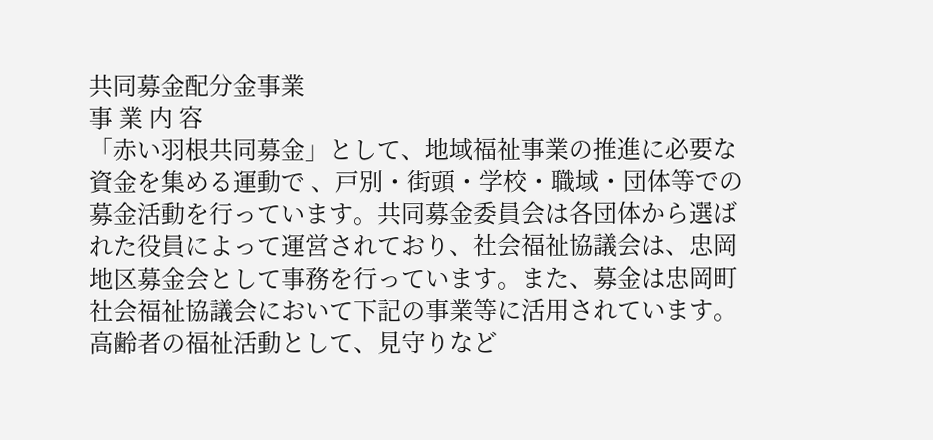共同募金配分金事業
事 業 内 容
「赤い羽根共同募金」として、地域福祉事業の推進に必要な資金を集める運動で 、戸別・街頭・学校・職域・団体等での募金活動を行っています。共同募金委員会は各団体から選ばれた役員によって運営されており、社会福祉協議会は、忠岡地区募金会として事務を行っています。また、募金は忠岡町社会福祉協議会において下記の事業等に活用されています。
高齢者の福祉活動として、見守りなど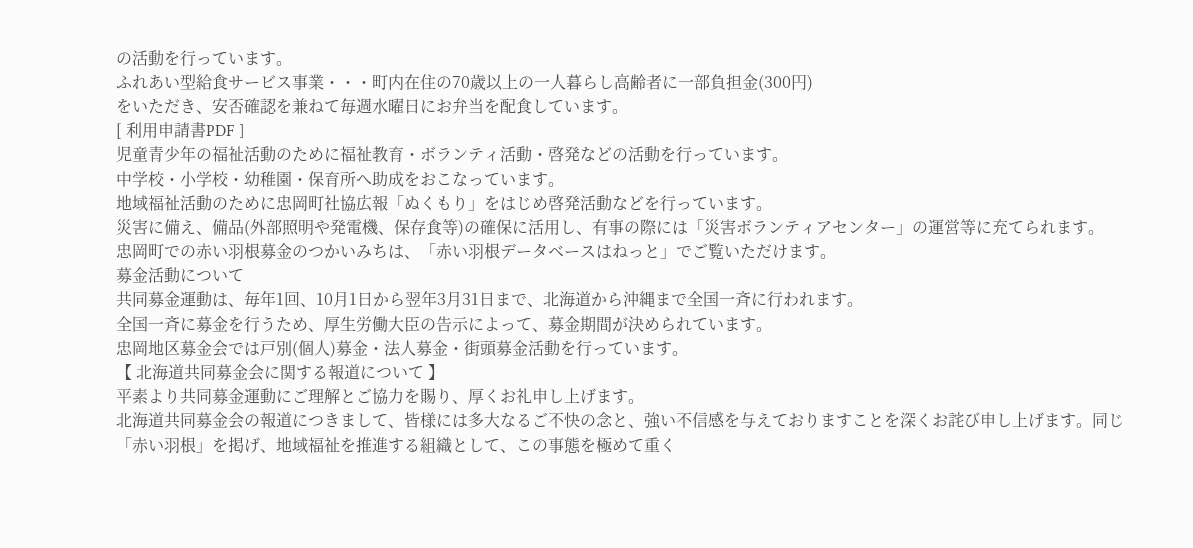の活動を行っています。
ふれあい型給食サービス事業・・・町内在住の70歳以上の一人暮らし高齢者に一部負担金(300円)
をいただき、安否確認を兼ねて毎週水曜日にお弁当を配食しています。
[ 利用申請書PDF ]
児童青少年の福祉活動のために福祉教育・ボランティ活動・啓発などの活動を行っています。
中学校・小学校・幼稚園・保育所へ助成をおこなっています。
地域福祉活動のために忠岡町社協広報「ぬくもり」をはじめ啓発活動などを行っています。
災害に備え、備品(外部照明や発電機、保存食等)の確保に活用し、有事の際には「災害ボランティアセンター」の運営等に充てられます。
忠岡町での赤い羽根募金のつかいみちは、「赤い羽根データベースはねっと」でご覧いただけます。
募金活動について
共同募金運動は、毎年1回、10月1日から翌年3月31日まで、北海道から沖縄まで全国一斉に行われます。
全国一斉に募金を行うため、厚生労働大臣の告示によって、募金期間が決められています。
忠岡地区募金会では戸別(個人)募金・法人募金・街頭募金活動を行っています。
【 北海道共同募金会に関する報道について 】
平素より共同募金運動にご理解とご協力を賜り、厚くお礼申し上げます。
北海道共同募金会の報道につきまして、皆様には多大なるご不快の念と、強い不信感を与えておりますことを深くお詫び申し上げます。同じ「赤い羽根」を掲げ、地域福祉を推進する組織として、この事態を極めて重く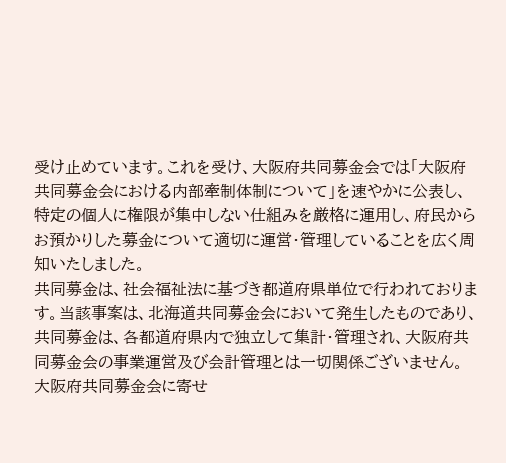受け止めています。これを受け、大阪府共同募金会では「大阪府共同募金会における内部牽制体制について」を速やかに公表し、特定の個人に権限が集中しない仕組みを厳格に運用し、府民からお預かりした募金について適切に運営・管理していることを広く周知いたしました。
共同募金は、社会福祉法に基づき都道府県単位で行われております。当該事案は、北海道共同募金会において発生したものであり、共同募金は、各都道府県内で独立して集計・管理され、大阪府共同募金会の事業運営及び会計管理とは一切関係ございません。
大阪府共同募金会に寄せ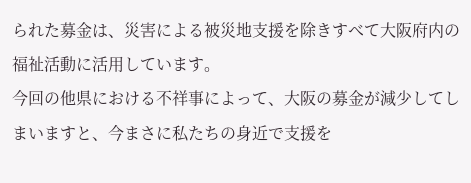られた募金は、災害による被災地支援を除きすべて大阪府内の福祉活動に活用しています。
今回の他県における不祥事によって、大阪の募金が減少してしまいますと、今まさに私たちの身近で支援を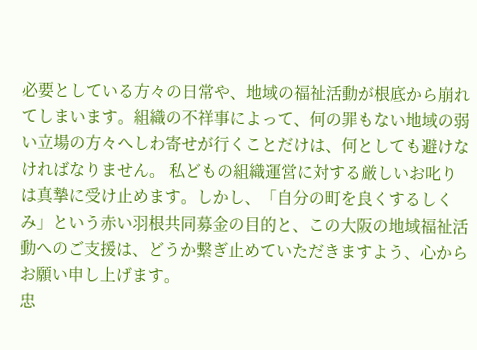必要としている方々の日常や、地域の福祉活動が根底から崩れてしまいます。組織の不祥事によって、何の罪もない地域の弱い立場の方々へしわ寄せが行くことだけは、何としても避けなければなりません。 私どもの組織運営に対する厳しいお叱りは真摯に受け止めます。しかし、「自分の町を良くするしくみ」という赤い羽根共同募金の目的と、この大阪の地域福祉活動へのご支援は、どうか繋ぎ止めていただきますよう、心からお願い申し上げます。
忠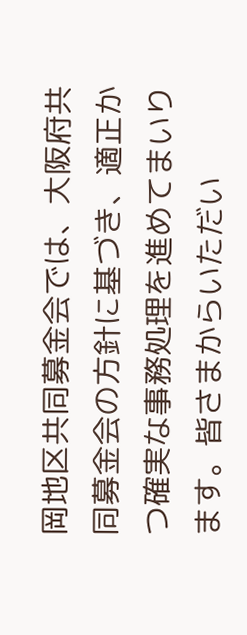岡地区共同募金会では、大阪府共同募金会の方針に基づき、適正かつ確実な事務処理を進めてまいります。皆さまからいただい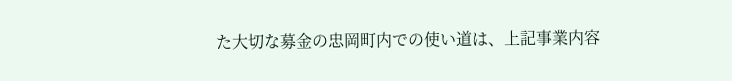た大切な募金の忠岡町内での使い道は、上記事業内容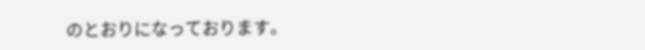のとおりになっております。